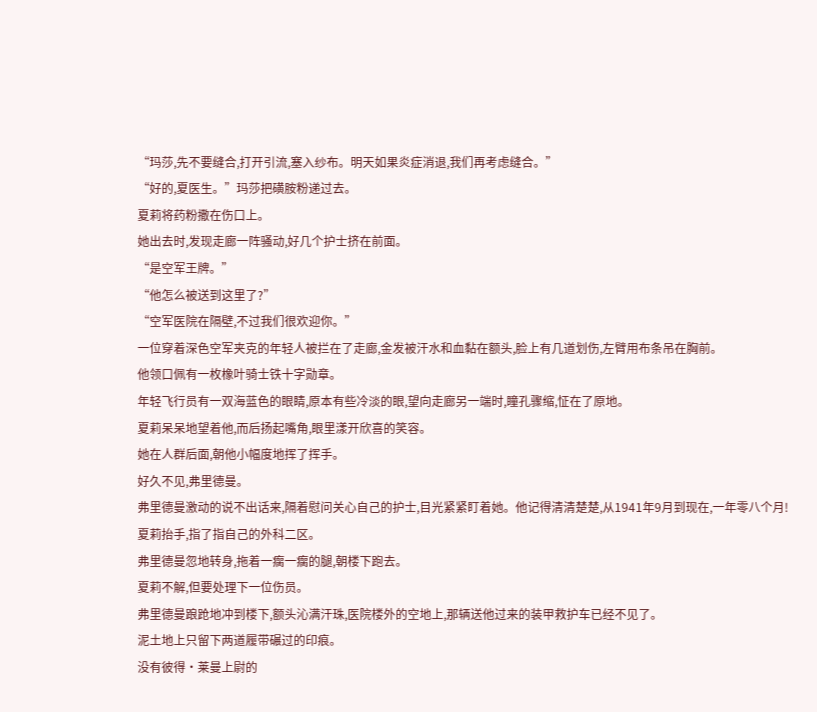“玛莎,先不要缝合,打开引流,塞入纱布。明天如果炎症消退,我们再考虑缝合。”
“好的,夏医生。”玛莎把磺胺粉递过去。
夏莉将药粉撒在伤口上。
她出去时,发现走廊一阵骚动,好几个护士挤在前面。
“是空军王牌。”
“他怎么被送到这里了?”
“空军医院在隔壁,不过我们很欢迎你。”
一位穿着深色空军夹克的年轻人被拦在了走廊,金发被汗水和血黏在额头,脸上有几道划伤,左臂用布条吊在胸前。
他领口佩有一枚橡叶骑士铁十字勋章。
年轻飞行员有一双海蓝色的眼睛,原本有些冷淡的眼,望向走廊另一端时,瞳孔骤缩,怔在了原地。
夏莉呆呆地望着他,而后扬起嘴角,眼里漾开欣喜的笑容。
她在人群后面,朝他小幅度地挥了挥手。
好久不见,弗里德曼。
弗里德曼激动的说不出话来,隔着慰问关心自己的护士,目光紧紧盯着她。他记得清清楚楚,从1941年9月到现在,一年零八个月!
夏莉抬手,指了指自己的外科二区。
弗里德曼忽地转身,拖着一瘸一瘸的腿,朝楼下跑去。
夏莉不解,但要处理下一位伤员。
弗里德曼踉跄地冲到楼下,额头沁满汗珠,医院楼外的空地上,那辆送他过来的装甲救护车已经不见了。
泥土地上只留下两道履带碾过的印痕。
没有彼得·莱曼上尉的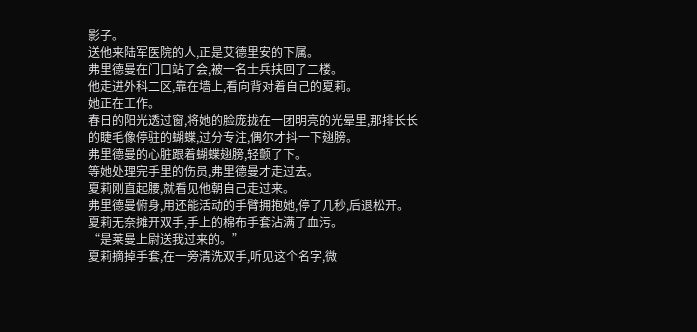影子。
送他来陆军医院的人,正是艾德里安的下属。
弗里德曼在门口站了会,被一名士兵扶回了二楼。
他走进外科二区,靠在墙上,看向背对着自己的夏莉。
她正在工作。
春日的阳光透过窗,将她的脸庞拢在一团明亮的光晕里,那排长长的睫毛像停驻的蝴蝶,过分专注,偶尔才抖一下翅膀。
弗里德曼的心脏跟着蝴蝶翅膀,轻颤了下。
等她处理完手里的伤员,弗里德曼才走过去。
夏莉刚直起腰,就看见他朝自己走过来。
弗里德曼俯身,用还能活动的手臂拥抱她,停了几秒,后退松开。
夏莉无奈摊开双手,手上的棉布手套沾满了血污。
“是莱曼上尉送我过来的。”
夏莉摘掉手套,在一旁清洗双手,听见这个名字,微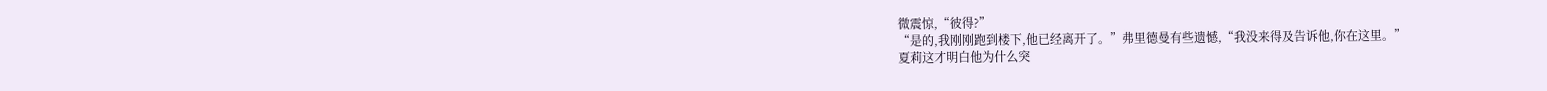微震惊,“彼得?”
“是的,我刚刚跑到楼下,他已经离开了。”弗里德曼有些遗憾,“我没来得及告诉他,你在这里。”
夏莉这才明白他为什么突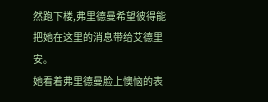然跑下楼,弗里德曼希望彼得能把她在这里的消息带给艾德里安。
她看着弗里德曼脸上懊恼的表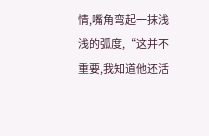情,嘴角弯起一抹浅浅的弧度,“这并不重要,我知道他还活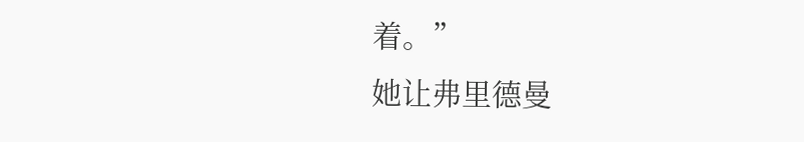着。”
她让弗里德曼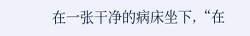在一张干净的病床坐下,“在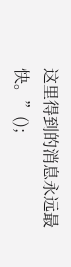这里得到的消息永远最快。”();